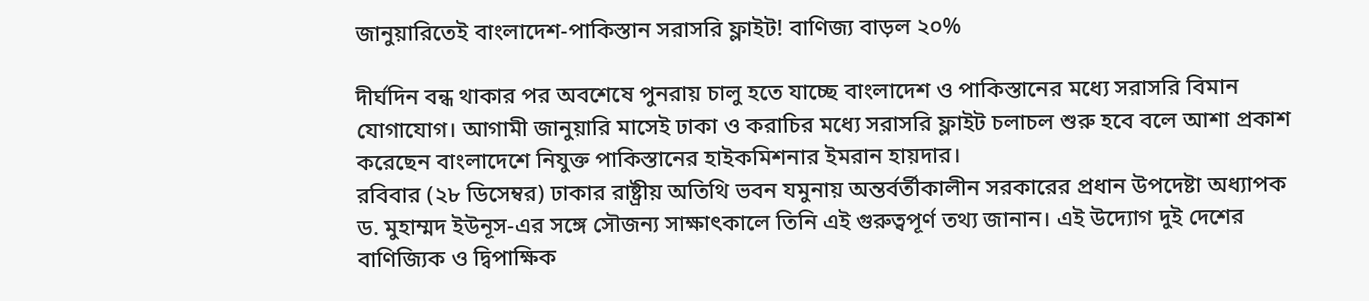জানুয়ারিতেই বাংলাদেশ-পাকিস্তান সরাসরি ফ্লাইট! বাণিজ্য বাড়ল ২০%

দীর্ঘদিন বন্ধ থাকার পর অবশেষে পুনরায় চালু হতে যাচ্ছে বাংলাদেশ ও পাকিস্তানের মধ্যে সরাসরি বিমান যোগাযোগ। আগামী জানুয়ারি মাসেই ঢাকা ও করাচির মধ্যে সরাসরি ফ্লাইট চলাচল শুরু হবে বলে আশা প্রকাশ করেছেন বাংলাদেশে নিযুক্ত পাকিস্তানের হাইকমিশনার ইমরান হায়দার।
রবিবার (২৮ ডিসেম্বর) ঢাকার রাষ্ট্রীয় অতিথি ভবন যমুনায় অন্তর্বর্তীকালীন সরকারের প্রধান উপদেষ্টা অধ্যাপক ড. মুহাম্মদ ইউনূস-এর সঙ্গে সৌজন্য সাক্ষাৎকালে তিনি এই গুরুত্বপূর্ণ তথ্য জানান। এই উদ্যোগ দুই দেশের বাণিজ্যিক ও দ্বিপাক্ষিক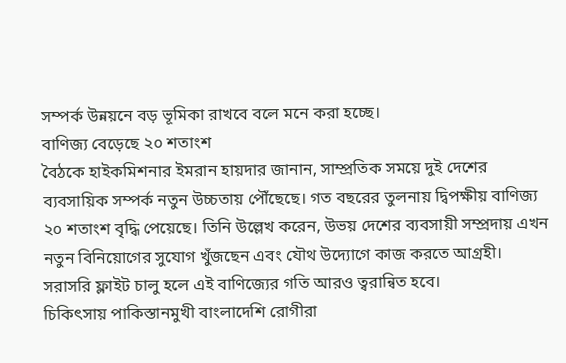সম্পর্ক উন্নয়নে বড় ভূমিকা রাখবে বলে মনে করা হচ্ছে।
বাণিজ্য বেড়েছে ২০ শতাংশ
বৈঠকে হাইকমিশনার ইমরান হায়দার জানান, সাম্প্রতিক সময়ে দুই দেশের ব্যবসায়িক সম্পর্ক নতুন উচ্চতায় পৌঁছেছে। গত বছরের তুলনায় দ্বিপক্ষীয় বাণিজ্য ২০ শতাংশ বৃদ্ধি পেয়েছে। তিনি উল্লেখ করেন, উভয় দেশের ব্যবসায়ী সম্প্রদায় এখন নতুন বিনিয়োগের সুযোগ খুঁজছেন এবং যৌথ উদ্যোগে কাজ করতে আগ্রহী। সরাসরি ফ্লাইট চালু হলে এই বাণিজ্যের গতি আরও ত্বরান্বিত হবে।
চিকিৎসায় পাকিস্তানমুখী বাংলাদেশি রোগীরা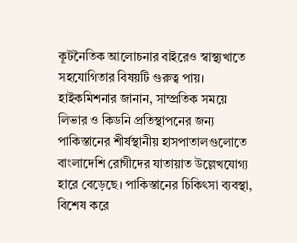কূটনৈতিক আলোচনার বাইরেও স্বাস্থ্যখাতে সহযোগিতার বিষয়টি গুরুত্ব পায়। হাইকমিশনার জানান, সাম্প্রতিক সময়ে লিভার ও কিডনি প্রতিস্থাপনের জন্য পাকিস্তানের শীর্ষস্থানীয় হাসপাতালগুলোতে বাংলাদেশি রোগীদের যাতায়াত উল্লেখযোগ্য হারে বেড়েছে। পাকিস্তানের চিকিৎসা ব্যবস্থা, বিশেষ করে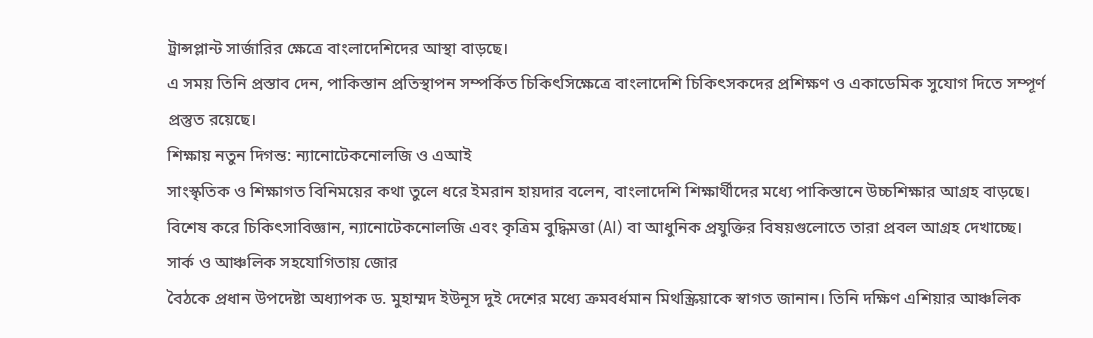ট্রান্সপ্লান্ট সার্জারির ক্ষেত্রে বাংলাদেশিদের আস্থা বাড়ছে।
এ সময় তিনি প্রস্তাব দেন, পাকিস্তান প্রতিস্থাপন সম্পর্কিত চিকিৎসিক্ষেত্রে বাংলাদেশি চিকিৎসকদের প্রশিক্ষণ ও একাডেমিক সুযোগ দিতে সম্পূর্ণ প্রস্তুত রয়েছে।
শিক্ষায় নতুন দিগন্ত: ন্যানোটেকনোলজি ও এআই
সাংস্কৃতিক ও শিক্ষাগত বিনিময়ের কথা তুলে ধরে ইমরান হায়দার বলেন, বাংলাদেশি শিক্ষার্থীদের মধ্যে পাকিস্তানে উচ্চশিক্ষার আগ্রহ বাড়ছে। বিশেষ করে চিকিৎসাবিজ্ঞান, ন্যানোটেকনোলজি এবং কৃত্রিম বুদ্ধিমত্তা (AI) বা আধুনিক প্রযুক্তির বিষয়গুলোতে তারা প্রবল আগ্রহ দেখাচ্ছে।
সার্ক ও আঞ্চলিক সহযোগিতায় জোর
বৈঠকে প্রধান উপদেষ্টা অধ্যাপক ড. মুহাম্মদ ইউনূস দুই দেশের মধ্যে ক্রমবর্ধমান মিথস্ক্রিয়াকে স্বাগত জানান। তিনি দক্ষিণ এশিয়ার আঞ্চলিক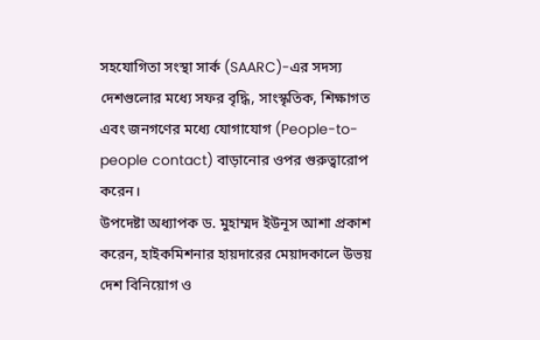সহযোগিতা সংস্থা সার্ক (SAARC)-এর সদস্য দেশগুলোর মধ্যে সফর বৃদ্ধি, সাংস্কৃতিক, শিক্ষাগত এবং জনগণের মধ্যে যোগাযোগ (People-to-people contact) বাড়ানোর ওপর গুরুত্বারোপ করেন।
উপদেষ্টা অধ্যাপক ড. মুহাম্মদ ইউনূস আশা প্রকাশ করেন, হাইকমিশনার হায়দারের মেয়াদকালে উভয় দেশ বিনিয়োগ ও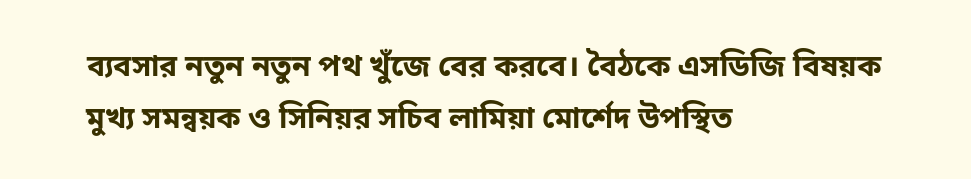ব্যবসার নতুন নতুন পথ খুঁজে বের করবে। বৈঠকে এসডিজি বিষয়ক মুখ্য সমন্বয়ক ও সিনিয়র সচিব লামিয়া মোর্শেদ উপস্থিত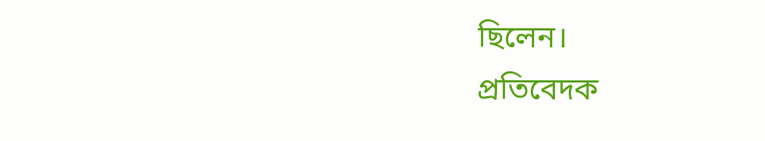ছিলেন।
প্রতিবেদক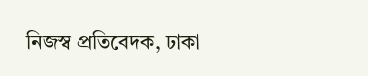নিজস্ব প্রতিবেদক, ঢাকা